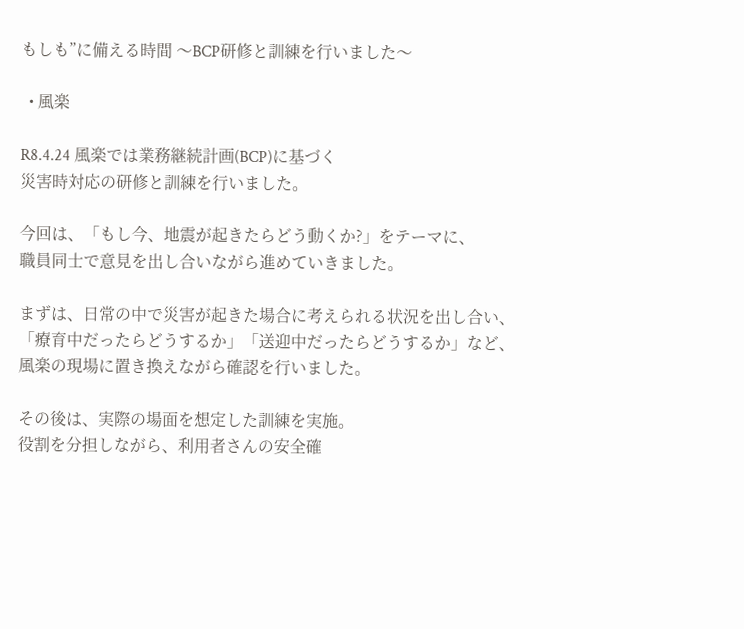もしも”に備える時間 〜BCP研修と訓練を行いました〜

  • 風楽

R8.4.24 風楽では業務継続計画(BCP)に基づく
災害時対応の研修と訓練を行いました。

今回は、「もし今、地震が起きたらどう動くか?」をテーマに、
職員同士で意見を出し合いながら進めていきました。

まずは、日常の中で災害が起きた場合に考えられる状況を出し合い、
「療育中だったらどうするか」「送迎中だったらどうするか」など、
風楽の現場に置き換えながら確認を行いました。

その後は、実際の場面を想定した訓練を実施。
役割を分担しながら、利用者さんの安全確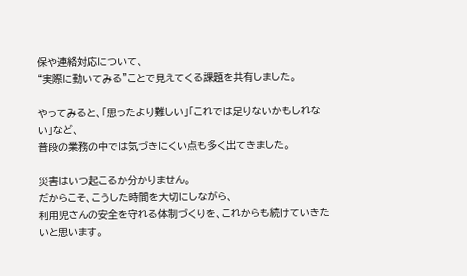保や連絡対応について、
“実際に動いてみる”ことで見えてくる課題を共有しました。

やってみると、「思ったより難しい」「これでは足りないかもしれない」など、
普段の業務の中では気づきにくい点も多く出てきました。

災害はいつ起こるか分かりません。
だからこそ、こうした時間を大切にしながら、
利用児さんの安全を守れる体制づくりを、これからも続けていきたいと思います。